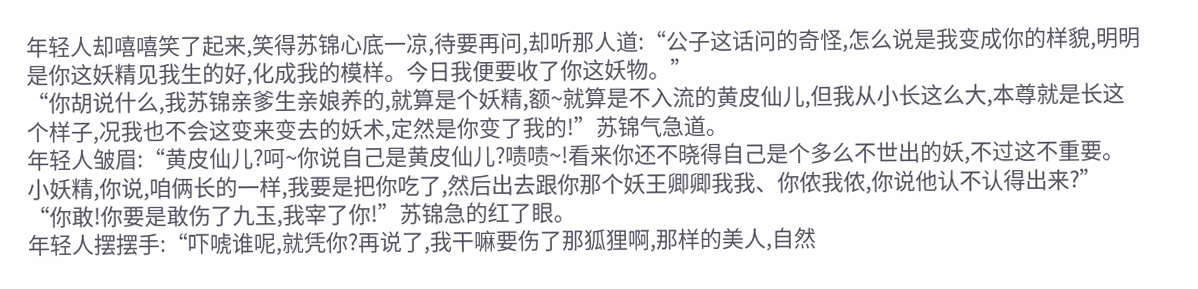年轻人却嘻嘻笑了起来,笑得苏锦心底一凉,待要再问,却听那人道:“公子这话问的奇怪,怎么说是我变成你的样貌,明明是你这妖精见我生的好,化成我的模样。今日我便要收了你这妖物。”
“你胡说什么,我苏锦亲爹生亲娘养的,就算是个妖精,额~就算是不入流的黄皮仙儿,但我从小长这么大,本尊就是长这个样子,况我也不会这变来变去的妖术,定然是你变了我的!”苏锦气急道。
年轻人皱眉:“黄皮仙儿?呵~你说自己是黄皮仙儿?啧啧~!看来你还不晓得自己是个多么不世出的妖,不过这不重要。小妖精,你说,咱俩长的一样,我要是把你吃了,然后出去跟你那个妖王卿卿我我、你侬我侬,你说他认不认得出来?”
“你敢!你要是敢伤了九玉,我宰了你!”苏锦急的红了眼。
年轻人摆摆手:“吓唬谁呢,就凭你?再说了,我干嘛要伤了那狐狸啊,那样的美人,自然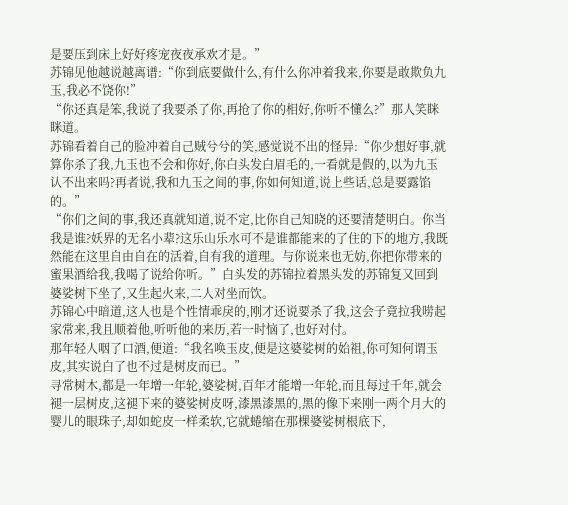是要压到床上好好疼宠夜夜承欢才是。”
苏锦见他越说越离谱:“你到底要做什么,有什么你冲着我来,你要是敢欺负九玉,我必不饶你!”
“你还真是笨,我说了我要杀了你,再抢了你的相好,你听不懂么?”那人笑眯眯道。
苏锦看着自己的脸冲着自己贼兮兮的笑,感觉说不出的怪异:“你少想好事,就算你杀了我,九玉也不会和你好,你白头发白眉毛的,一看就是假的,以为九玉认不出来吗?再者说,我和九玉之间的事,你如何知道,说上些话,总是要露馅的。”
“你们之间的事,我还真就知道,说不定,比你自己知晓的还要清楚明白。你当我是谁?妖界的无名小辈?这乐山乐水可不是谁都能来的了住的下的地方,我既然能在这里自由自在的活着,自有我的道理。与你说来也无妨,你把你带来的蜜果酒给我,我喝了说给你听。”白头发的苏锦拉着黑头发的苏锦复又回到婆娑树下坐了,又生起火来,二人对坐而饮。
苏锦心中暗道,这人也是个性情乖戾的,刚才还说要杀了我,这会子竟拉我唠起家常来,我且顺着他,听听他的来历,若一时恼了,也好对付。
那年轻人咽了口酒,便道:“我名唤玉皮,便是这婆娑树的始祖,你可知何谓玉皮,其实说白了也不过是树皮而已。”
寻常树木,都是一年增一年轮,婆娑树,百年才能增一年轮,而且每过千年,就会褪一层树皮,这褪下来的婆娑树皮呀,漆黑漆黑的,黑的像下来刚一两个月大的婴儿的眼珠子,却如蛇皮一样柔软,它就蜷缩在那棵婆娑树根底下,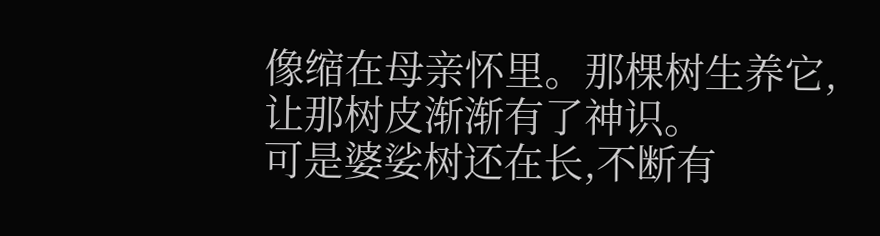像缩在母亲怀里。那棵树生养它,让那树皮渐渐有了神识。
可是婆娑树还在长,不断有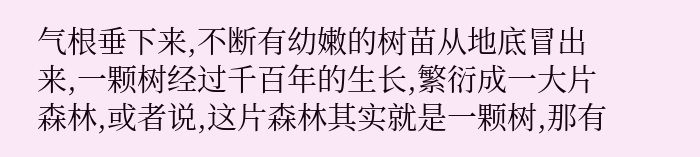气根垂下来,不断有幼嫩的树苗从地底冒出来,一颗树经过千百年的生长,繁衍成一大片森林,或者说,这片森林其实就是一颗树,那有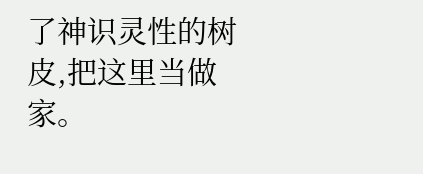了神识灵性的树皮,把这里当做家。